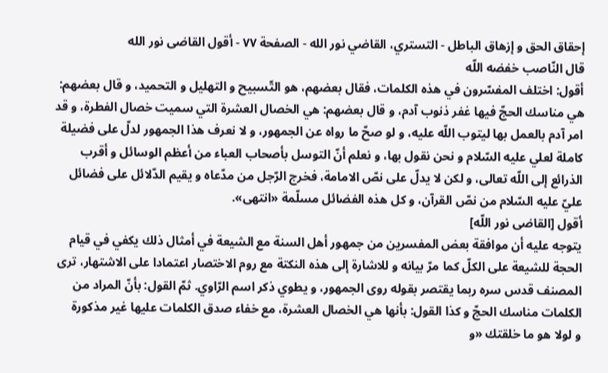إحقاق الحق و إزهاق الباطل - التستري، القاضي نور الله - الصفحة ٧٧ - أقول القاضى نور الله
قال النّاصب خفضه اللّه
أقول: اختلف المفسّرون في هذه الكلمات، فقال بعضهم، هو التّسبيح و التهليل و التحميد، و قال بعضهم: هي مناسك الحجّ فيها غفر ذنوب آدم، و قال بعضهم: هي الخصال العشرة التي سميت خصال الفطرة، و قد امر آدم بالعمل بها ليتوب اللّه عليه، و لو صحّ ما رواه عن الجمهور، و لا نعرف هذا الجمهور لدلّ على فضيلة كاملة لعلي عليه السّلام و نحن نقول بها، و نعلم أنّ التوسل بأصحاب العباء من أعظم الوسائل و أقرب الذرائع إلى اللّه تعالى، و لكن لا يدلّ على نصّ الامامة، فخرج الرّجل من مدّعاه و يقيم الدّلائل على فضائل عليّ عليه السّلام من نصّ القرآن، و كل هذه الفضائل مسلّمة «انتهى».
أقول [القاضى نور اللّه]
يتوجه عليه أن موافقة بعض المفسرين من جمهور أهل السنة مع الشيعة في أمثال ذلك يكفي في قيام الحجة للشيعة على الكلّ كما مرّ بيانه و للاشارة إلى هذه النكتة مع روم الاختصار اعتمادا على الاشتهار، ترى المصنف قدس سره ربما يقتصر بقوله روى الجمهور، و يطوي ذكر اسم الرّاوي. ثمّ القول: بأنّ المراد من الكلمات مناسك الحجّ و كذا القول: بأنها هي الخصال العشرة، مع خفاء صدق الكلمات عليها غير مذكورة
و لولا هو ما خلقتك «و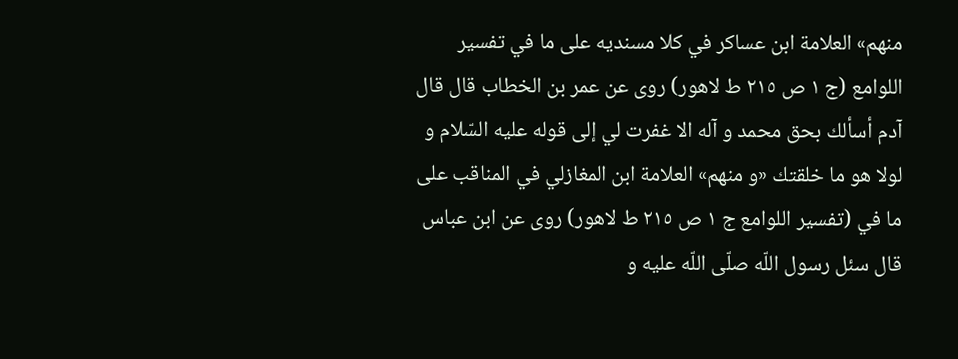منهم» العلامة ابن عساكر في كلا مسنديه على ما في تفسير اللوامع (ج ١ ص ٢١٥ ط لاهور) روى عن عمر بن الخطاب قال قال آدم أسألك بحق محمد و آله الا غفرت لي إلى قوله عليه السّلام و لولا هو ما خلقتك «و منهم» العلامة ابن المغازلي في المناقب على ما في (تفسير اللوامع ج ١ ص ٢١٥ ط لاهور) روى عن ابن عباس قال سئل رسول اللّه صلّى اللّه عليه و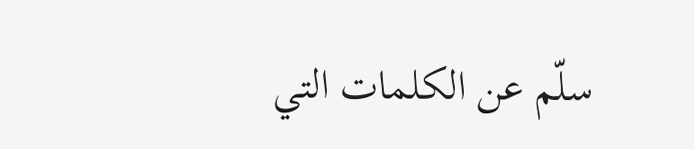سلّم عن الكلمات التي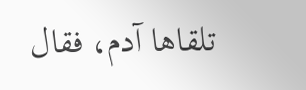تلقاها آدم، فقال